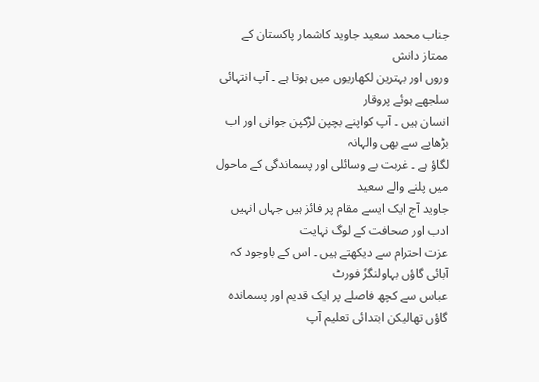جناب محمد سعید جاوید کاشمار پاکستان کے ممتاز دانش
وروں اور بہترین لکھاریوں میں ہوتا ہے ۔ آپ انتہائی سلجھے ہوئے پروقار
انسان ہیں ۔ آپ کواپنے بچپن لڑکپن جوانی اور اب بڑھاپے سے بھی والہانہ
لگاؤ ہے ۔ غربت بے وسائلی اور پسماندگی کے ماحول میں پلنے والے سعید
جاوید آج ایک ایسے مقام پر فائز ہیں جہاں انہیں ادب اور صحافت کے لوگ نہایت
عزت احترام سے دیکھتے ہیں ۔ اس کے باوجود کہ آبائی گاؤں بہاولنگرٗ فورٹ
عباس سے کچھ فاصلے پر ایک قدیم اور پسماندہ گاؤں تھالیکن ابتدائی تعلیم آپ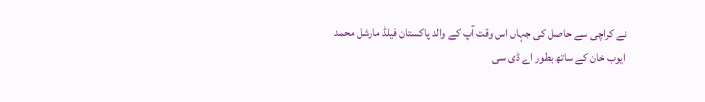نے کراچی سے حاصل کی جہاں اس وقت آپ کے والد پاکستان فیلڈ مارشل محمد
ایوب خان کے ساتھ بطور اے ڈی سی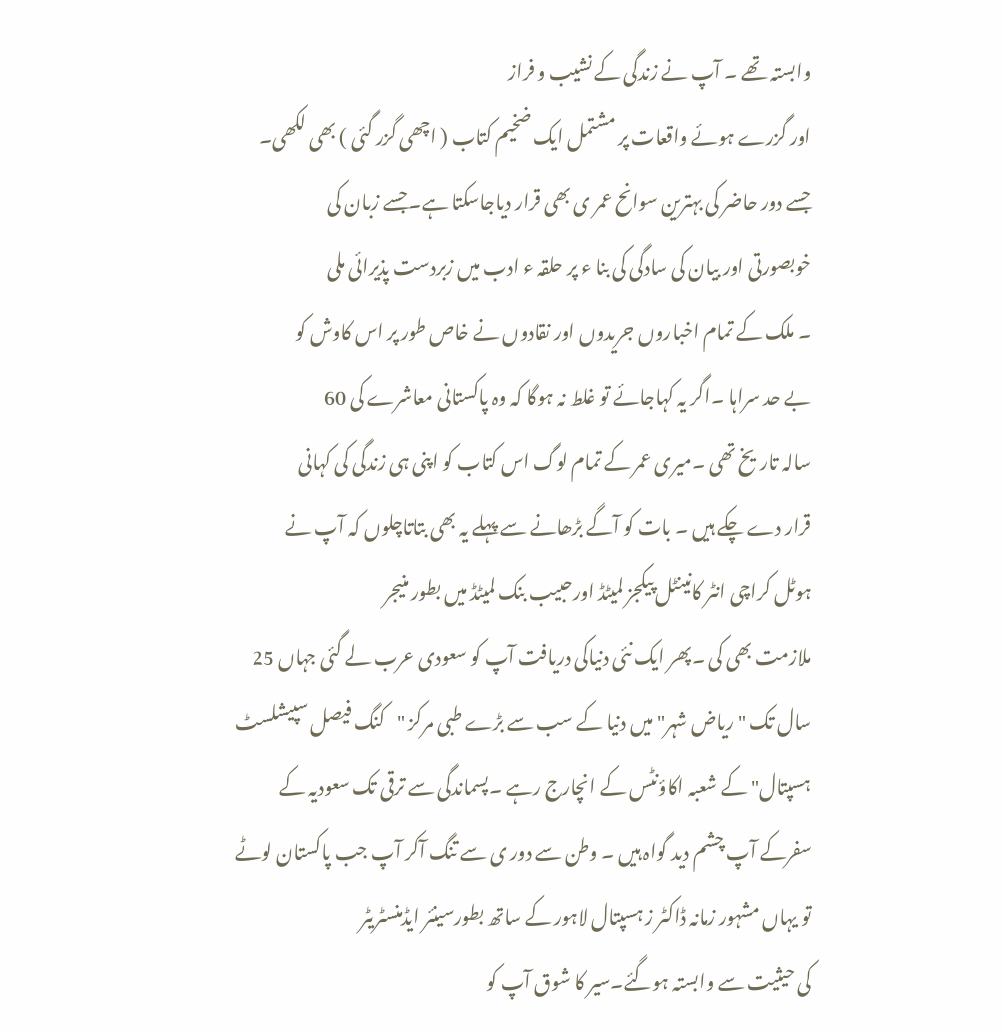وابستہ تھے ۔ آپ نے زندگی کے نشیب و فراز
اور گزرے ہوئے واقعات پر مشتمل ایک ضخیم کتاب ( اچھی گزر گئی ) بھی لکھی۔
جسے دور حاضر کی بہترین سوانح عمر ی بھی قرار دیاجاسکتا ہے۔جسے زبان کی
خوبصورتی اور بیان کی سادگی کی بنا ء پر حلقہ ء ادب میں زبردست پذیرائی ملی
۔ ملک کے تمام اخباروں جریدوں اور نقادوں نے خاص طور پر اس کاوش کو
بے حد سراہا ۔اگر یہ کہاجائے تو غلط نہ ہوگا کہ وہ پاکستانی معاشرے کی 60
سالہ تاریخ تھی ۔میری عمر کے تمام لوگ اس کتاب کو اپنی ہی زندگی کی کہانی
قرار دے چکے ہیں ۔ بات کو آگے بڑھانے سے پہلے یہ بھی بتاتاچلوں کہ آپ نے
ہوٹل کراچی انٹر کانینٹل پیکجز لمیٹڈ اورحبیب بنک لمیٹڈ میں بطور منیجر
ملازمت بھی کی ۔پھر ایک نئی دنیاکی دریافت آپ کو سعودی عرب لے گئی جہاں 25
سال تک "ریاض شہر" میں دنیا کے سب سے بڑے طبی مرکز "کنگ فیصل سپیشلسٹ
ہسپتال" کے شعبہ اکاؤنٹس کے انچارج رہے ۔پسماندگی سے ترقی تک سعودیہ کے
سفرکے آپ چشم دید گواہ ہیں ۔ وطن سے دور ی سے تنگ آکر آپ جب پاکستان لوٹے
تو یہاں مشہور زمانہ ڈاکٹر ز ہسپتال لاہور کے ساتھ بطورسینئر ایڈمنسٹریٹر
کی حیثیت سے وابستہ ہوگئے۔سیر کا شوق آپ کو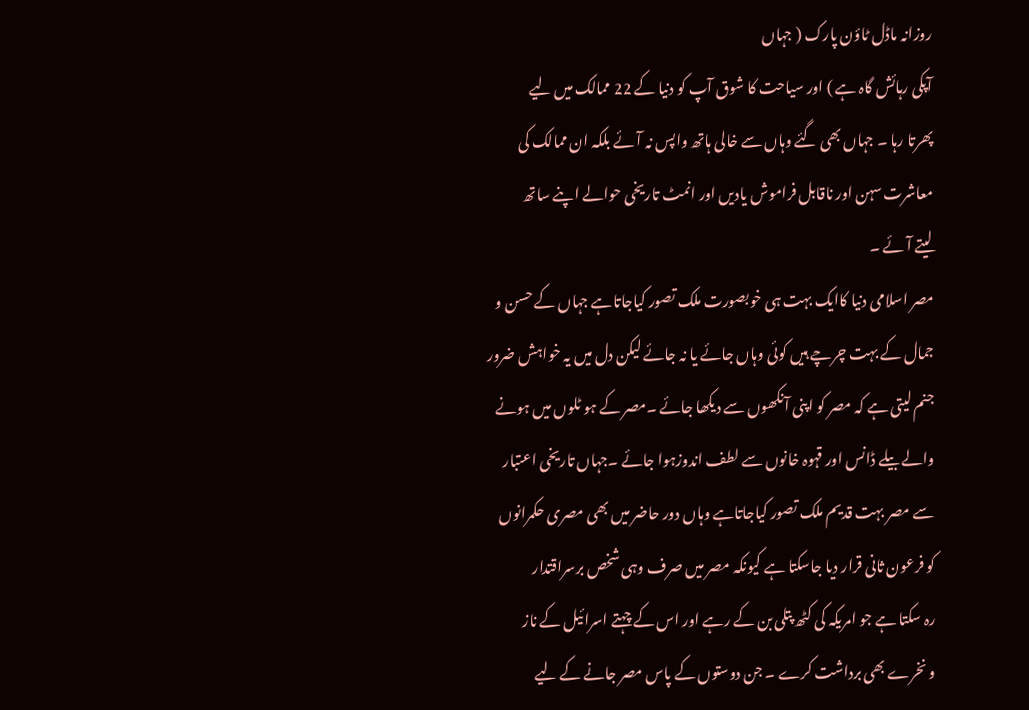روزانہ ماڈل ٹاؤن پارک ( جہاں
آپکی رہائش گاہ ہے ) اور سیاحت کا شوق آپ کو دنیا کے 22 ممالک میں لیے
پھرتا رہا ۔ جہاں بھی گئے وہاں سے خالی ہاتھ واپس نہ آئے بلکہ ان ممالک کی
معاشرت سہن اور ناقابل فراموش یادیں اور انمٹ تاریخی حوالے اپنے ساتھ
لیتے آئے ۔
مصر اسلامی دنیا کاایک بہت ہی خوبصورت ملک تصور کیاجاتاہے جہاں کے حسن و
جمال کے بہت چرچے ہیں کوئی وہاں جائے یا نہ جائے لیکن دل میں یہ خواہش ضرور
جنم لیتی ہے کہ مصر کو اپنی آنکھوں سے دیکھا جائے ۔مصر کے ہو ٹلوں میں ہونے
والے بیلے ڈانس اور قہوہ خانوں سے لطف اندوزہوا جائے ۔جہاں تاریخی اعتبار
سے مصر بہت قدیم ملک تصور کیاجاتاہے وہاں دور حاضر میں بھی مصری حکمرانوں
کو فرعون ثانی قرار دیا جاسکتا ہے کیونکہ مصر میں صرف وہی شخص برسراقتدار
رہ سکتا ہے جو امریکہ کی کٹھ پتلی بن کے رہے اور اس کے چہتے اسرائیل کے ناز
و نخرے بھی برداشت کرے ۔ جن دوستوں کے پاس مصر جانے کے لیے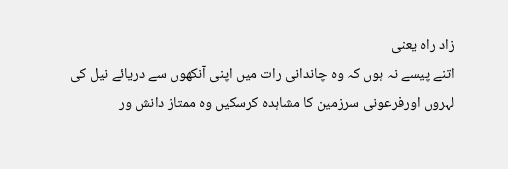زاد راہ یعنی
اتنے پیسے نہ ہوں کہ وہ چاندانی رات میں اپنی آنکھوں سے دریائے نیل کی
لہروں اورفرعونی سرزمین کا مشاہدہ کرسکیں وہ ممتاز دانش ور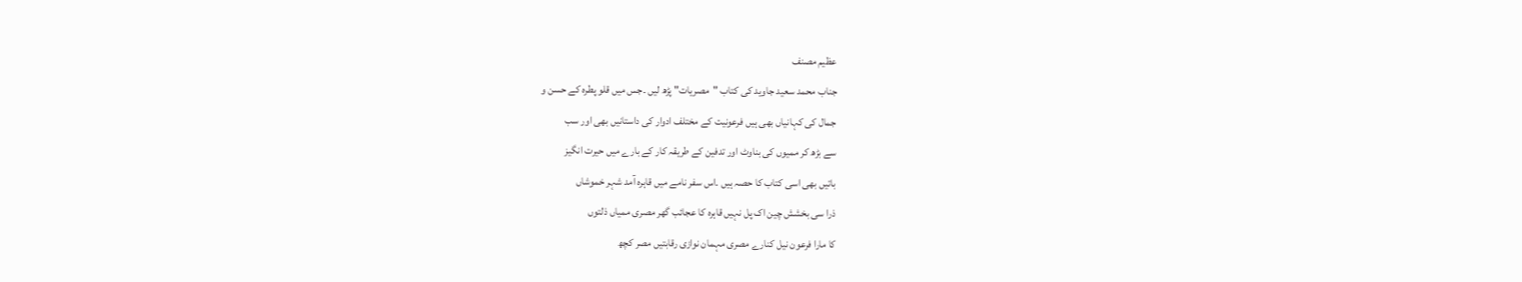عظیم مصنف
جناب محمد سعید جاوید کی کتاب "مصریات" پڑھ لیں ۔جس میں قلو پطرہ کے حسن و
جمال کی کہانیاں بھی ہیں فرعونیت کے مختلف ادوار کی داستانیں بھی اور سب
سے بڑھ کر ممیوں کی بناوٹ اور تدفین کے طریقہ کار کے بارے میں حیرت انگیز
باتیں بھی اسی کتاب کا حصہ ہیں ۔اس سفر نامے میں قاہرہ آمد شہر خموشاں
ذرا سی بخشش چین اک پل نہیں قاہرہ کا عجائب گھر مصری ممیاں ذلتوں
کا مارا فرعون نیل کنارے مصری مہمان نوازی رقابتیں مصر کچھ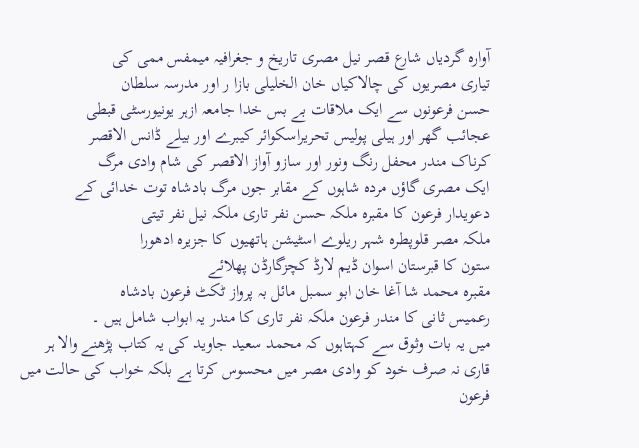آوارہ گردیاں شارع قصر نیل مصری تاریخ و جغرافیہ میمفس ممی کی
تیاری مصریوں کی چالاکیاں خان الخلیلی بازا ر اور مدرسہ سلطان
حسن فرعونوں سے ایک ملاقات بے بس خدا جامعہ ازہر یونیورسٹی قبطی
عجائب گھر اور ہیلی پولیس تحریراسکوائر کیبرے اور بیلے ڈانس الاقصر
کرناک مندر محفل رنگ ونور اور سازو آواز الاقصر کی شام وادی مرگ
ایک مصری گاؤں مردہ شاہوں کے مقابر جوں مرگ بادشاہ توت خدائی کے
دعویدار فرعون کا مقبرہ ملکہ حسن نفر تاری ملکہ نیل نفر تیتی
ملکہ مصر قلوپطرہ شہر ریلوے اسٹیشن ہاتھیوں کا جزیرہ ادھورا
ستون کا قبرستان اسوان ڈیم لارڈ کچزگارڈن پھلائے
مقبرہ محمد شا آغا خان ابو سمبل مائل بہ پرواز ٹکٹ فرعون بادشاہ
رعمیس ثانی کا مندر فرعون ملکہ نفر تاری کا مندر یہ ابواب شامل ہیں ۔
میں یہ بات وثوق سے کہتاہوں کہ محمد سعید جاوید کی یہ کتاب پڑھنے والا ہر
قاری نہ صرف خود کو وادی مصر میں محسوس کرتا ہے بلکہ خواب کی حالت میں
فرعون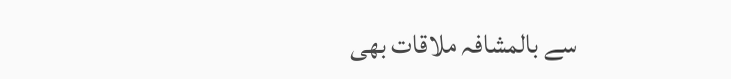سے بالمشافہ ملاقات بھی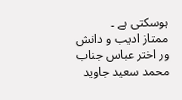ہوسکتی ہے ۔
ممتاز ادیب و دانش ور اختر عباس جناب محمد سعید جاوید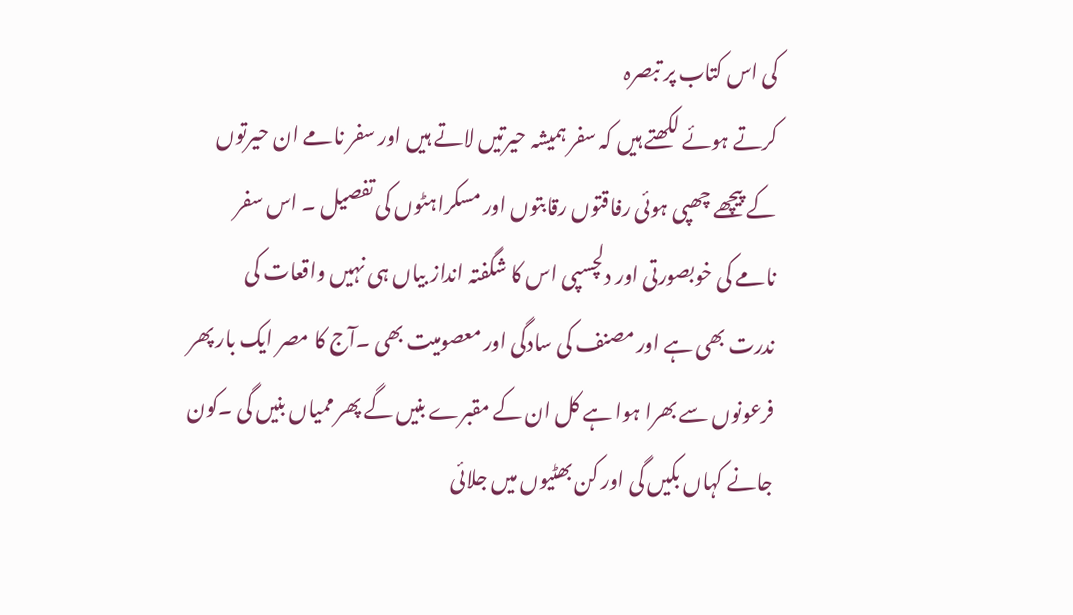کی اس کتاب پر تبصرہ
کرتے ہوئے لکھتے ہیں کہ سفر ہمیشہ حیرتیں لاتے ہیں اور سفر نامے ان حیرتوں
کے پیچھے چھپی ہوئی رفاقتوں رقابتوں اور مسکراہٹوں کی تفصیل ۔ اس سفر
نامے کی خوبصورتی اور دلچسپی اس کا شگفتہ انداز بیاں ہی نہیں واقعات کی
ندرت بھی ہے اور مصنف کی سادگی اور معصومیت بھی ۔آج کا مصر ایک بار پھر
فرعونوں سے بھرا ہوا ہے کل ان کے مقبرے بنیں گے پھر ممیاں بنیں گی ۔کون
جانے کہاں بکیں گی اور کن بھٹیوں میں جلائی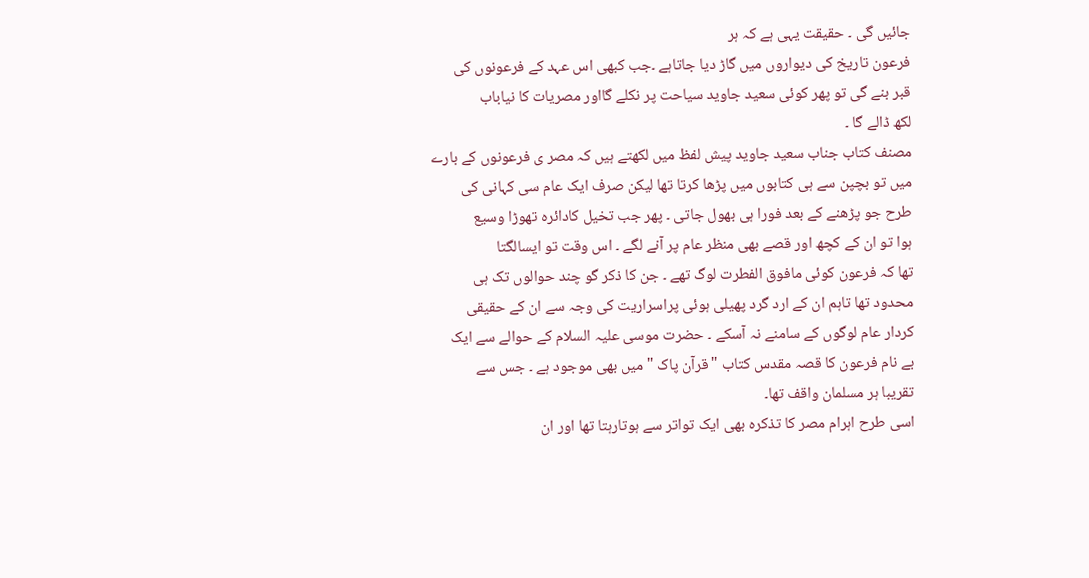جائیں گی ۔ حقیقت یہی ہے کہ ہر
فرعون تاریخ کی دیواروں میں گاڑ دیا جاتاہے ۔جب کبھی اس عہد کے فرعونوں کی
قبر بنے گی تو پھر کوئی سعید جاوید سیاحت پر نکلے گااور مصریات کا نیاباب
لکھ ڈالے گا ۔
مصنف کتاب جناب سعید جاوید پیش لفظ میں لکھتے ہیں کہ مصر ی فرعونوں کے بارے
میں تو بچپن سے ہی کتابوں میں پڑھا کرتا تھا لیکن صرف ایک عام سی کہانی کی
طرح جو پڑھنے کے بعد فورا ہی بھول جاتی ۔ پھر جب تخیل کادائرہ تھوڑا وسیع
ہوا تو ان کے کچھ اور قصے بھی منظر عام پر آنے لگے ۔ اس وقت تو ایسالگتا
تھا کہ فرعون کوئی مافوق الفطرت لوگ تھے ۔ جن کا ذکر گو چند حوالوں تک ہی
محدود تھا تاہم ان کے ارد گرد پھیلی ہوئی پراسراریت کی وجہ سے ان کے حقیقی
کردار عام لوگوں کے سامنے نہ آسکے ۔ حضرت موسی علیہ السلام کے حوالے سے ایک
بے نام فرعون کا قصہ مقدس کتاب "قرآن پاک " میں بھی موجود ہے ۔ جس سے
تقریبا ہر مسلمان واقف تھا۔
اسی طرح اہرام مصر کا تذکرہ بھی ایک تواتر سے ہوتارہتا تھا اور ان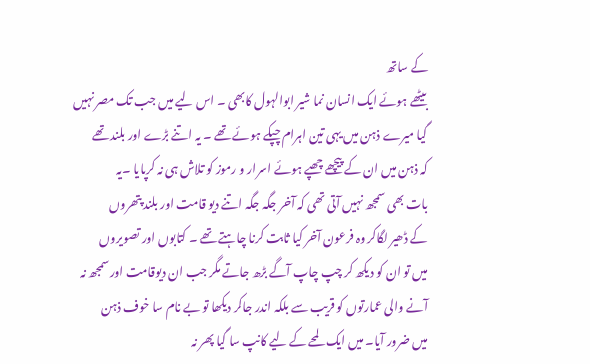کے ساتھ
بیٹھے ہوئے ایک انسان نما شیر ابوالہول کابھی ۔ اس لیے میں جب تک مصر نہیں
گیا میرے ذہن میں یہی تین اہرام چپکے ہوئے تھے ۔ یہ اتنے بڑے اور بلند تھے
کہ ذہن میں ان کے پیچھے چھپے ہوئے اسرار و رموز کو تلاش ہی نہ کرپایا ۔یہ
بات بھی سمجھ نہیں آتی تھی کہ آخر جگہ جگہ اتنے دیو قامت اور بلند پتھروں
کے ڈھیر لگاکر وہ فرعون آخر کیا ثابت کرنا چاہتے تھے ۔ کتابوں اور تصویروں
میں تو ان کو دیکھ کر چپ چاپ آگے بڑھ جاتے مگر جب ان دیوقامت اورسمجھ نہ
آنے والی عمارتوں کو قریب سے بلکہ اندر جاکر دیکھا تو بے نام سا خوف ذہن
میں ضرور آیا۔ میں ایک لمحے کے لیے کانپ سا گیا پھر نہ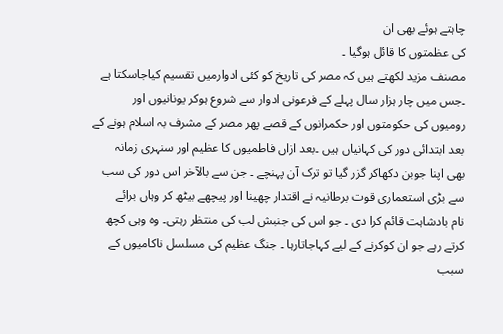چاہتے ہوئے بھی ان
کی عظمتوں کا قائل ہوگیا ۔
مصنف مزید لکھتے ہیں کہ مصر کی تاریخ کو کئی ادوارمیں تقسیم کیاجاسکتا ہے
۔جس میں چار ہزار سال پہلے کے فرعونی ادوار سے شروع ہوکر یونانیوں اور
رومیوں کی حکومتوں اور حکمرانوں کے قصے پھر مصر کے مشرف بہ اسلام ہونے کے
بعد ابتدائی دور کی کہانیاں ہیں ۔بعد ازاں فاطمیوں کا عظیم اور سنہری زمانہ
بھی اپنا جوبن دکھاکر گزر گیا تو ترک آن پہنچے ۔ جن سے بالآخر اس دور کی سب
سے بڑی استعماری قوت برطانیہ نے اقتدار چھینا اور پیچھے بیٹھ کر وہاں برائے
نام بادشاہت قائم کرا دی ۔ جو اس کی جنبش لب کی منتظر رہتی۔ وہ وہی کچھ
کرتے رہے جو ان کوکرنے کے لیے کہاجاتارہا ۔ جنگ عظیم کی مسلسل ناکامیوں کے
سبب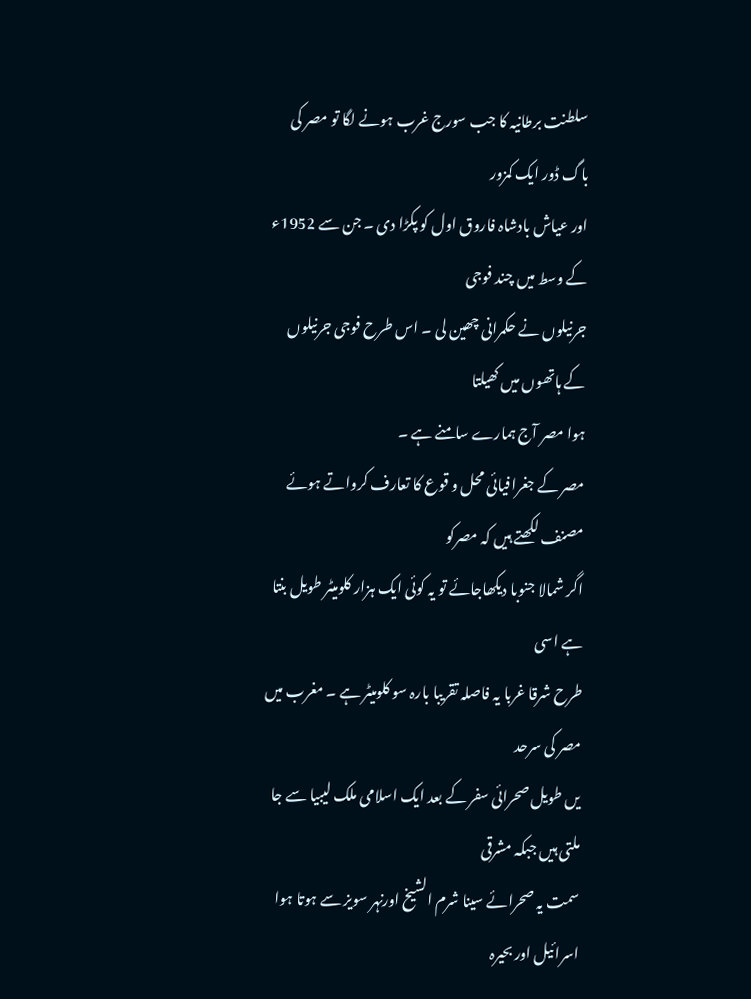سلطنت برطانیہ کا جب سورج غرب ہونے لگا تو مصر کی باگ ڈور ایک کمزور
اور عیاش بادشاہ فاروق اول کو پکڑا دی ۔ جن سے 1952ء کے وسط میں چند فوجی
جرنیلوں نے حکمرانی چھین لی ۔ اس طرح فوجی جرنیلوں کے ہاتھوں میں کھیلتا
ہوا مصر آج ہمارے سامنے ہے ۔
مصر کے جغرافیائی محل و قوع کا تعارف کرواتے ہوئے مصنف لکھتے ہیں کہ مصرکو
اگر شمالا جنوبا دیکھاجائے تو یہ کوئی ایک ہزار کلومیٹر طویل بنتا ہے اسی
طرح شرقا غربا یہ فاصلہ تقریبا بارہ سو کلومیٹر ہے ۔ مغرب میں مصر کی سرحد
یں طویل صحرائی سفر کے بعد ایک اسلامی ملک لیبیا سے جا ملتی ہیں جبکہ مشرقی
سمت یہ صحرائے سینا شرم الشیخ اورنہر سویز سے ہوتا ہوا اسرائیل اور بحیرہ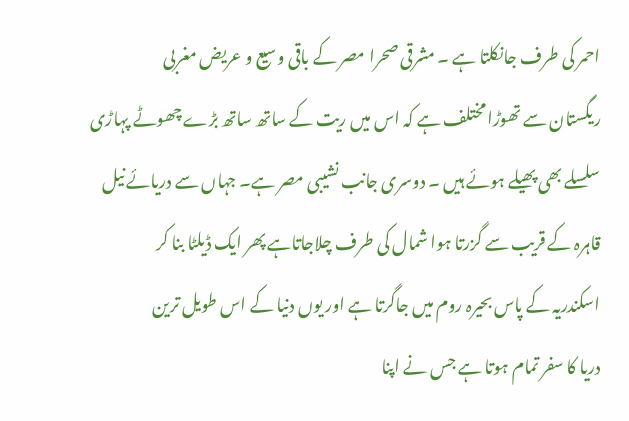احمر کی طرف جانکلتا ہے ۔ مشرقی صحرا مصر کے باقی وسیع و عریض مغربی
ریگستان سے تھوڑا مختلف ہے کہ اس میں ریت کے ساتھ ساتھ بڑے چھوٹے پہاڑی
سلسلے بھی پھیلے ہوئے ہیں ۔ دوسری جانب نشیبی مصر ہے۔ جہاں سے دریائے نیل
قاہرہ کے قریب سے گزرتا ہوا شمال کی طرف چلاجاتاہے پھر ایک ڈیلٹا بنا کر
اسکندریہ کے پاس بحیرہ روم میں جاگرتا ہے اور یوں دنیا کے اس طویل ترین
دریا کا سفر تمام ہوتا ہے جس نے اپنا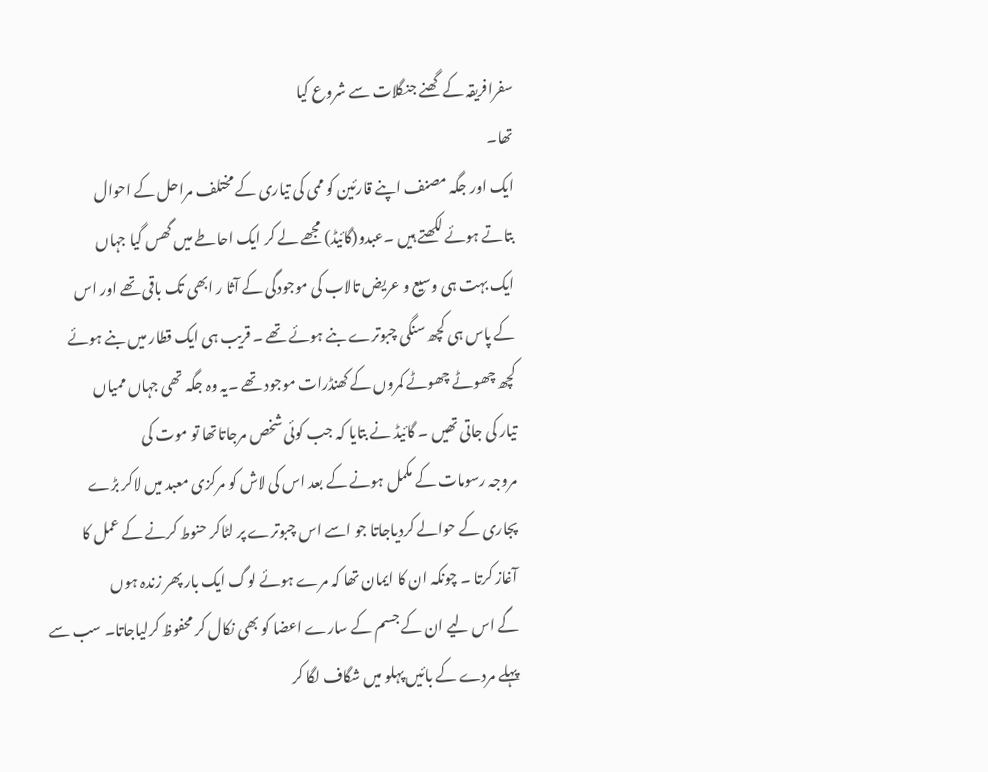سفرافریقہ کے گھنے جنگلات سے شروع کیا
تھا۔
ایک اور جگہ مصنف اپنے قارئین کو ممی کی تیاری کے مختلف مراحل کے احوال
بتاتے ہوئے لکھتے ہیں ۔عبدو(گائیڈ) مجھے لے کر ایک احاطے میں گھس گیا جہاں
ایک بہت ہی وسیع و عریض تالاب کی موجودگی کے آثا ر ابھی تک باقی تھے اور اس
کے پاس ہی کچھ سنگی چبوترے بنے ہوئے تھے ۔ قریب ہی ایک قطار میں بنے ہوئے
کچھ چھوٹے چھوٹے کمروں کے کھنڈرات موجود تھے ۔یہ وہ جگہ تھی جہاں ممیاں
تیار کی جاتی تھیں ۔ گائیڈ نے بتایا کہ جب کوئی شخص مرجاتاتھا تو موت کی
مروجہ رسومات کے مکمل ہونے کے بعد اس کی لاش کو مرکزی معبد میں لاکر بڑے
پجاری کے حوالے کردیاجاتا جو اسے اس چبوترے پر لٹاکر حنوط کرنے کے عمل کا
آغاز کرتا ۔ چونکہ ان کا ایمان تھا کہ مرے ہوئے لوگ ایک بار پھر زندہ ہوں
گے اس لیے ان کے جسم کے سارے اعضا کو بھی نکال کر محفوظ کرلیاجاتا۔ سب سے
پہلے مردے کے بائیں پہلو میں شگاف لگا کر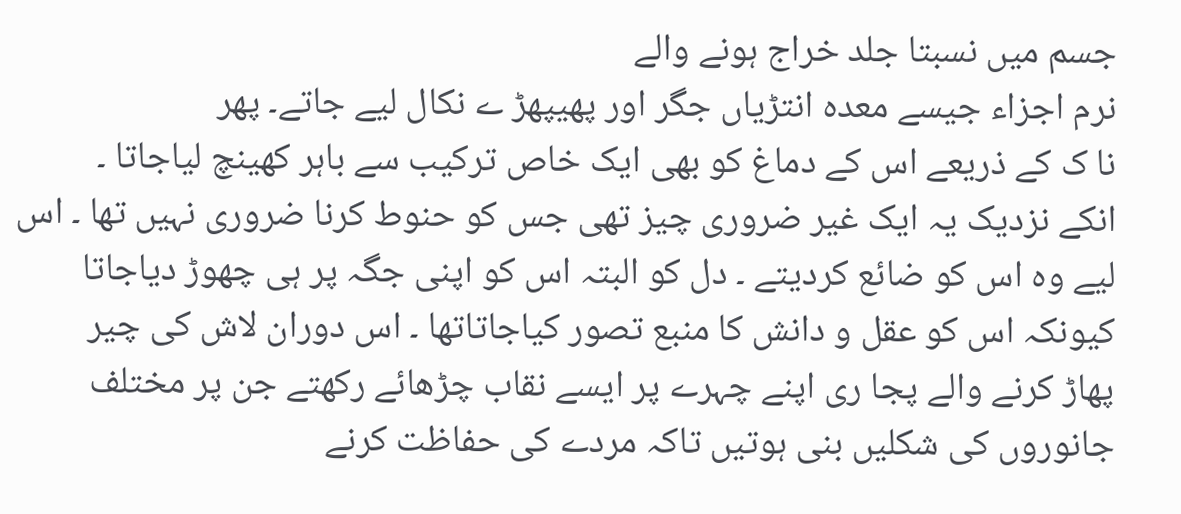جسم میں نسبتا جلد خراج ہونے والے
نرم اجزاء جیسے معدہ انتڑیاں جگر اور پھیپھڑ ے نکال لیے جاتے۔ پھر
نا ک کے ذریعے اس کے دماغ کو بھی ایک خاص ترکیب سے باہر کھینچ لیاجاتا ۔
انکے نزدیک یہ ایک غیر ضروری چیز تھی جس کو حنوط کرنا ضروری نہیں تھا ۔ اس
لیے وہ اس کو ضائع کردیتے ۔ دل کو البتہ اس کو اپنی جگہ پر ہی چھوڑ دیاجاتا
کیونکہ اس کو عقل و دانش کا منبع تصور کیاجاتاتھا ۔ اس دوران لاش کی چیر
پھاڑ کرنے والے پجا ری اپنے چہرے پر ایسے نقاب چڑھائے رکھتے جن پر مختلف
جانوروں کی شکلیں بنی ہوتیں تاکہ مردے کی حفاظت کرنے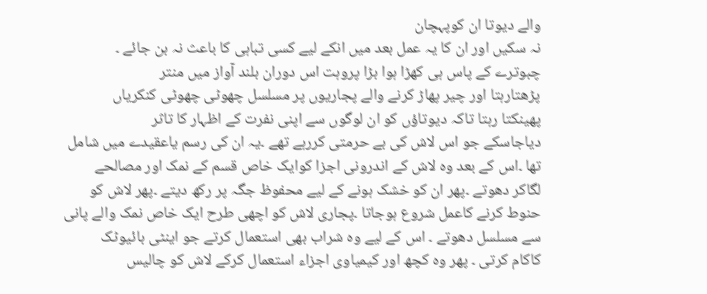والے دیوتا ان کوپہچان
نہ سکیں اور ان کا یہ عمل بعد میں انکے لیے کسی تباہی کا باعث نہ بن جائے ۔
چبوترے کے پاس ہی کھڑا ہوا بڑا پروہت اس دوران بلند آواز میں منتر
پڑھتارہتا اور چیر پھاڑ کرنے والے پجاریوں پر مسلسل چھوٹی چھوٹی کنکریاں
پھینکتا رہتا تاکہ دیوتاؤں کو ان لوگوں سے اپنی نفرت کے اظہار کا تاثر
دیاجاسکے جو اس لاش کی بے حرمتی کررہے تھے ۔یہ ان کی رسم یاعقیدے میں شامل
تھا ۔اس کے بعد وہ لاش کے اندرونی اجزا کوایک خاص قسم کے نمک اور مصالحے
لگاکر دھوتے ۔پھر ان کو خشک ہونے کے لیے محفوظ جگہ پر رکھ دیتے ۔پھر لاش کو
حنوط کرنے کاعمل شروع ہوجاتا ۔پجاری لاش کو اچھی طرح ایک خاص نمک والے پانی
سے مسلسل دھوتے ۔ اس کے لیے وہ شراب بھی استعمال کرتے جو اینٹی بائیوٹک
کاکام کرتی ۔ پھر وہ کچھ اور کیمیاوی اجزاء استعمال کرکے لاش کو چالیس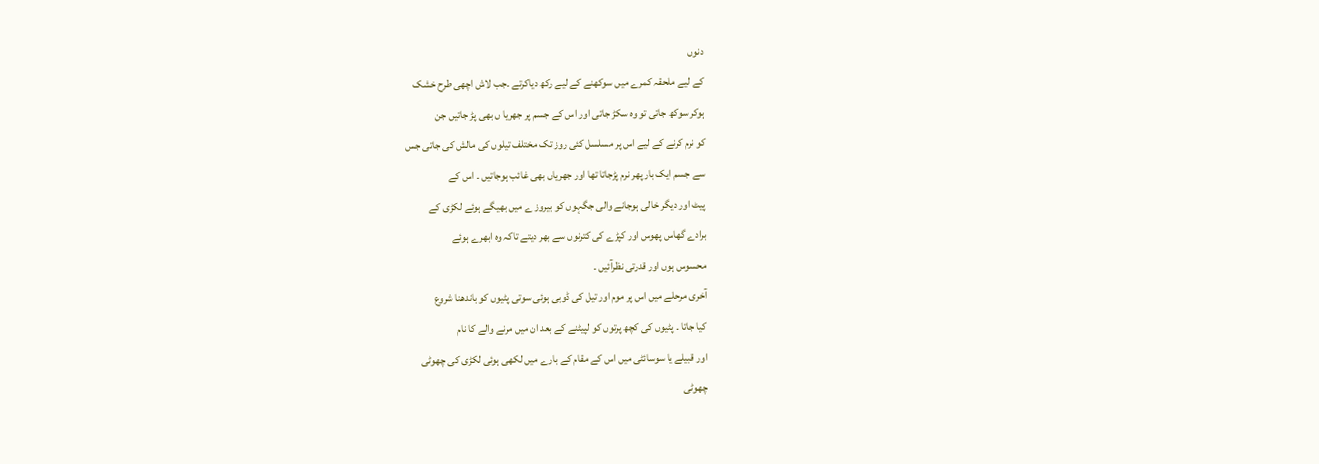دنوں
کے لیے ملحقہ کمرے میں سوکھنے کے لیے رکھ دیاکرتے ۔جب لاش اچھی طرح خشک
ہوکر سوکھ جاتی تو وہ سکڑ جاتی اور اس کے جسم پر جھریا ں بھی پڑ جاتیں جن
کو نرم کرنے کے لیے اس پر مسلسل کئی روز تک مختلف تیلوں کی مالش کی جاتی جس
سے جسم ایک بار پھر نرم پڑجاتا تھا اور جھریاں بھی غائب ہوجاتیں ۔ اس کے
پیٹ اور دیگر خالی ہوجانے والی جگہوں کو بیروز ے میں بھیگے ہوئے لکڑی کے
برادے گھاس پھوس اور کپڑے کی کترنوں سے بھر دیتے تاکہ وہ ابھرے ہوئے
محسوس ہوں اور قدرتی نظرآئیں ۔
آخری مرحلے میں اس پر موم اور تیل کی ڈوبی ہوئی سوتی پٹیوں کو باندھنا شروع
کیا جاتا ۔ پٹیوں کی کچھ پرتوں کو لپیٹنے کے بعد ان میں مرنے والے کا نام
اور قبیلے یا سوسائٹی میں اس کے مقام کے بارے میں لکھی ہوئی لکڑی کی چھوٹی
چھوٹی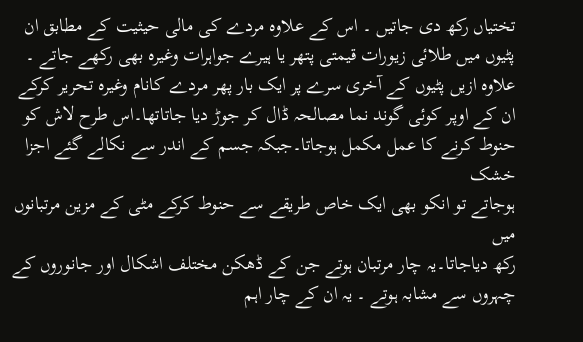تختیاں رکھ دی جاتیں ۔ اس کے علاوہ مردے کی مالی حیثیت کے مطابق ان
پٹیوں میں طلائی زیورات قیمتی پتھر یا ہیرے جواہرات وغیرہ بھی رکھے جاتے ۔
علاوہ ازیں پٹیوں کے آخری سرے پر ایک بار پھر مردے کانام وغیرہ تحریر کرکے
ان کے اوپر کوئی گوند نما مصالحہ ڈال کر جوڑ دیا جاتاتھا۔اس طرح لاش کو
حنوط کرنے کا عمل مکمل ہوجاتا۔جبکہ جسم کے اندر سے نکالے گئے اجزا خشک
ہوجاتے تو انکو بھی ایک خاص طریقے سے حنوط کرکے مٹی کے مزین مرتبانوں میں
رکھ دیاجاتا۔یہ چار مرتبان ہوتے جن کے ڈھکن مختلف اشکال اور جانوروں کے
چہروں سے مشابہ ہوتے ۔ یہ ان کے چار اہم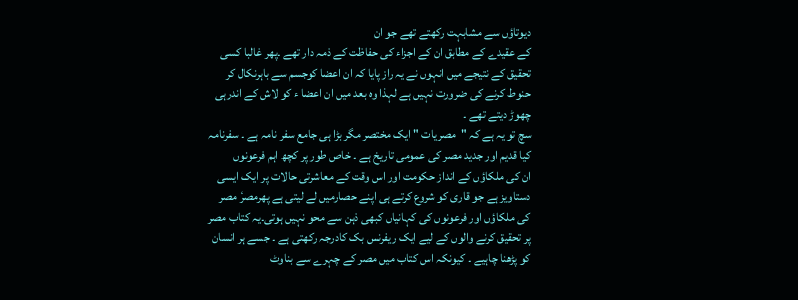دیوتاؤں سے مشابہت رکھتے تھے جو ان
کے عقیدے کے مطابق ان کے اجزاء کی حفاظت کے ذمہ دار تھے ۔پھر غالبا کسی
تحقیق کے نتیجے میں انہوں نے یہ راز پایا کہ ان اعضا کوجسم سے باہرنکال کر
حنوط کرنے کی ضرورت نہیں ہے لہذا وہ بعد میں ان اعضا ء کو لاش کے اندرہی
چھوڑ دیتے تھے ۔
سچ تو یہ ہے کہ "مصریات " ایک مختصر مگر بڑا ہی جامع سفر نامہ ہے ۔ سفرنامہ
کیا قدیم اور جدید مصر کی عمومی تاریخ ہے ۔ خاص طور پر کچھ اہم فرعونوں
ان کی ملکاؤں کے انداز حکومت اور اس وقت کے معاشرتی حالات پر ایک ایسی
دستاویز ہے جو قاری کو شروع کرتے ہی اپنے حصارمیں لے لیتی ہے پھرمصرٗ مصر
کی ملکاؤں اور فرعونوں کی کہانیاں کبھی ذہن سے محو نہیں ہوتی۔یہ کتاب مصر
پر تحقیق کرنے والوں کے لیے ایک ریفرنس بک کادرجہ رکھتی ہے ۔ جسے ہر انسان
کو پڑھنا چاہیے ۔ کیونکہ اس کتاب میں مصر کے چہرے سے بناوٹ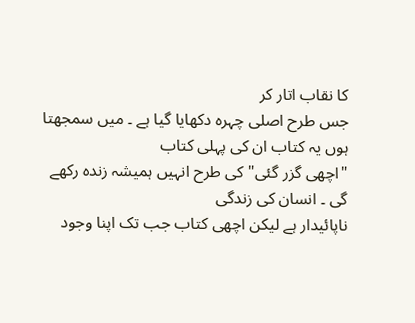کا نقاب اتار کر
جس طرح اصلی چہرہ دکھایا گیا ہے ۔ میں سمجھتا ہوں یہ کتاب ان کی پہلی کتاب
"اچھی گزر گئی" کی طرح انہیں ہمیشہ زندہ رکھے گی ۔ انسان کی زندگی
ناپائیدار ہے لیکن اچھی کتاب جب تک اپنا وجود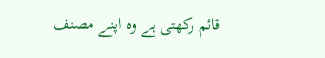قائم رکھتی ہے وہ اپنے مصنف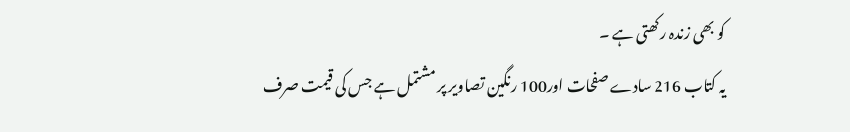کو بھی زندہ رکھتی ہے ۔
یہ کتاب 216 سادے صفحات اور100 رنگین تصاویر پر مشتمل ہے جس کی قیمت صرف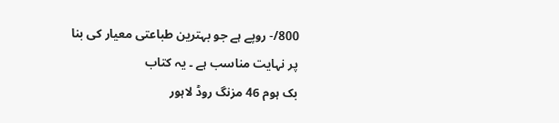800/- روپے ہے جو بہترین طباعتی معیار کی بنا پر نہایت مناسب ہے ۔ یہ کتاب
بک ہوم 46 مزنگ روڈ لاہور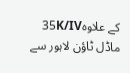کے علاوہ35K/IV ماڈل ٹاؤن لاہور سے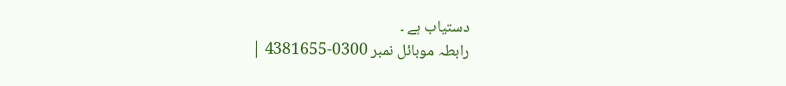دستیاب ہے ۔
رابطہ موبائل نمبر 0300-4381655 |